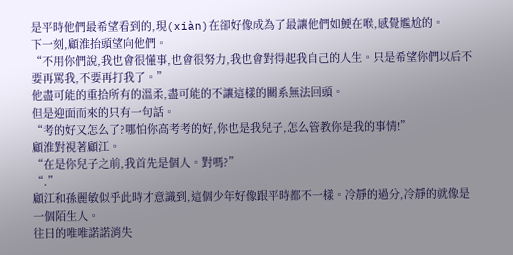是平時他們最希望看到的,現(xiàn)在卻好像成為了最讓他們如鯁在喉,感覺尷尬的。
下一刻,顧淮抬頭望向他們。
“不用你們說,我也會很懂事,也會很努力,我也會對得起我自己的人生。只是希望你們以后不要再罵我,不要再打我了。”
他盡可能的重拾所有的溫柔,盡可能的不讓這樣的關系無法回頭。
但是迎面而來的只有一句話。
“考的好又怎么了?哪怕你高考考的好,你也是我兒子,怎么管教你是我的事情!”
顧淮對視著顧江。
“在是你兒子之前,我首先是個人。對嗎?”
“.”
顧江和孫麗敏似乎此時才意識到,這個少年好像跟平時都不一樣。冷靜的過分,冷靜的就像是一個陌生人。
往日的唯唯諾諾消失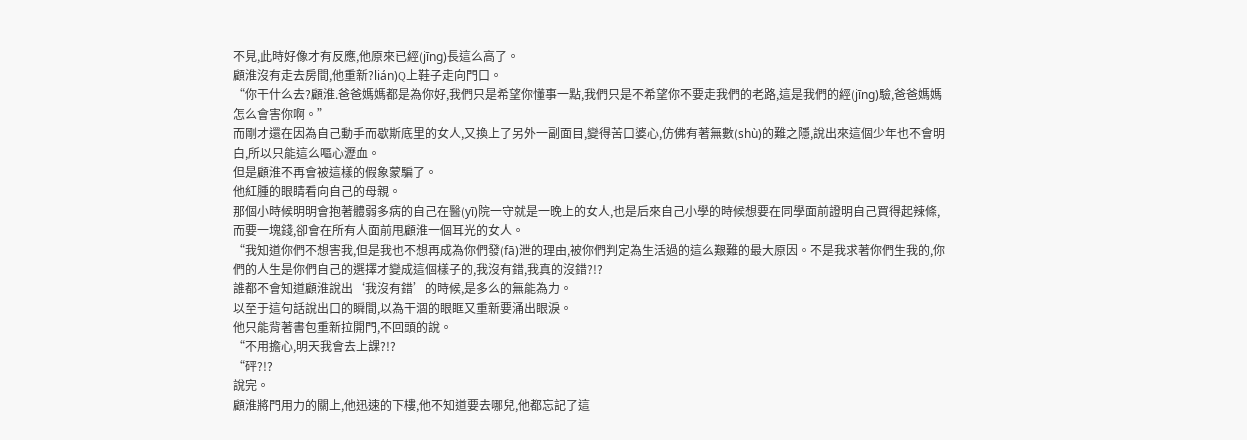不見,此時好像才有反應,他原來已經(jīng)長這么高了。
顧淮沒有走去房間,他重新?lián)Q上鞋子走向門口。
“你干什么去?顧淮.爸爸媽媽都是為你好,我們只是希望你懂事一點,我們只是不希望你不要走我們的老路,這是我們的經(jīng)驗,爸爸媽媽怎么會害你啊。”
而剛才還在因為自己動手而歇斯底里的女人,又換上了另外一副面目,變得苦口婆心,仿佛有著無數(shù)的難之隱,說出來這個少年也不會明白,所以只能這么嘔心瀝血。
但是顧淮不再會被這樣的假象蒙騙了。
他紅腫的眼睛看向自己的母親。
那個小時候明明會抱著體弱多病的自己在醫(yī)院一守就是一晚上的女人,也是后來自己小學的時候想要在同學面前證明自己買得起辣條,而要一塊錢,卻會在所有人面前甩顧淮一個耳光的女人。
“我知道你們不想害我,但是我也不想再成為你們發(fā)泄的理由,被你們判定為生活過的這么艱難的最大原因。不是我求著你們生我的,你們的人生是你們自己的選擇才變成這個樣子的,我沒有錯,我真的沒錯?!?
誰都不會知道顧淮說出‘我沒有錯’的時候,是多么的無能為力。
以至于這句話說出口的瞬間,以為干涸的眼眶又重新要涌出眼淚。
他只能背著書包重新拉開門,不回頭的說。
“不用擔心,明天我會去上課?!?
“砰?!?
說完。
顧淮將門用力的關上,他迅速的下樓,他不知道要去哪兒,他都忘記了這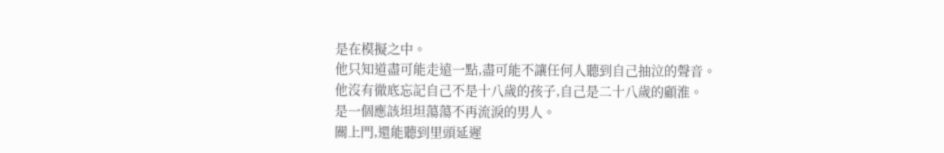是在模擬之中。
他只知道盡可能走遠一點,盡可能不讓任何人聽到自己抽泣的聲音。
他沒有徹底忘記自己不是十八歲的孩子,自己是二十八歲的顧淮。
是一個應該坦坦蕩蕩不再流淚的男人。
關上門,還能聽到里頭延遲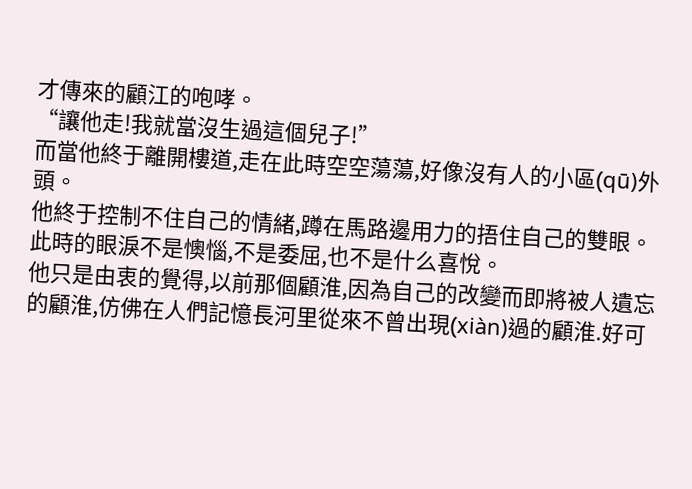才傳來的顧江的咆哮。
“讓他走!我就當沒生過這個兒子!”
而當他終于離開樓道,走在此時空空蕩蕩,好像沒有人的小區(qū)外頭。
他終于控制不住自己的情緒,蹲在馬路邊用力的捂住自己的雙眼。
此時的眼淚不是懊惱,不是委屈,也不是什么喜悅。
他只是由衷的覺得,以前那個顧淮,因為自己的改變而即將被人遺忘的顧淮,仿佛在人們記憶長河里從來不曾出現(xiàn)過的顧淮.好可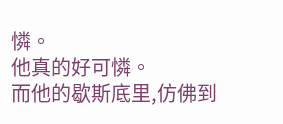憐。
他真的好可憐。
而他的歇斯底里,仿佛到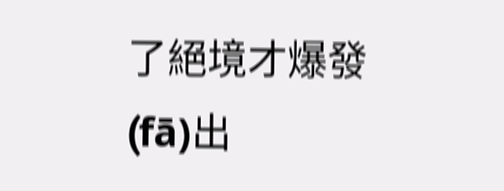了絕境才爆發(fā)出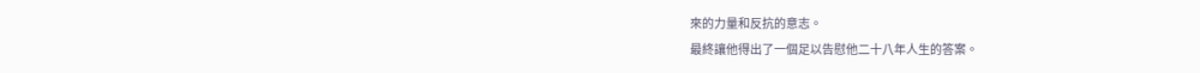來的力量和反抗的意志。
最終讓他得出了一個足以告慰他二十八年人生的答案。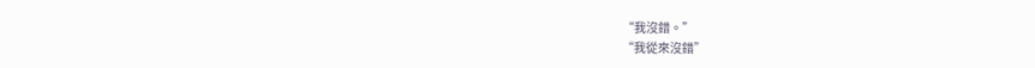“我沒錯。”
“我從來沒錯”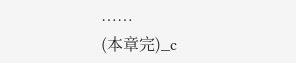……
(本章完)_c